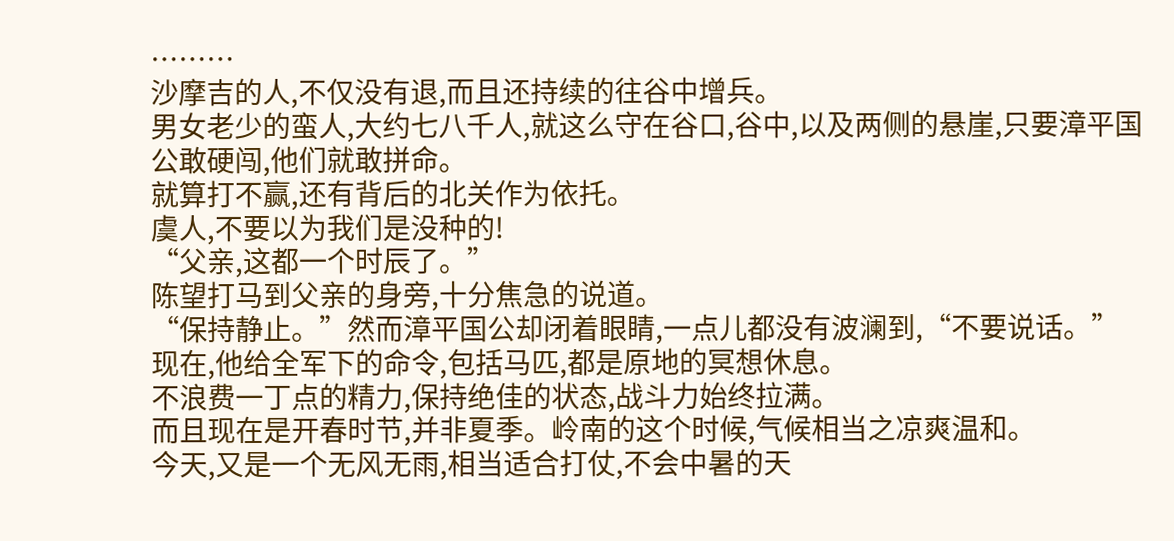………
沙摩吉的人,不仅没有退,而且还持续的往谷中增兵。
男女老少的蛮人,大约七八千人,就这么守在谷口,谷中,以及两侧的悬崖,只要漳平国公敢硬闯,他们就敢拼命。
就算打不赢,还有背后的北关作为依托。
虞人,不要以为我们是没种的!
“父亲,这都一个时辰了。”
陈望打马到父亲的身旁,十分焦急的说道。
“保持静止。”然而漳平国公却闭着眼睛,一点儿都没有波澜到,“不要说话。”
现在,他给全军下的命令,包括马匹,都是原地的冥想休息。
不浪费一丁点的精力,保持绝佳的状态,战斗力始终拉满。
而且现在是开春时节,并非夏季。岭南的这个时候,气候相当之凉爽温和。
今天,又是一个无风无雨,相当适合打仗,不会中暑的天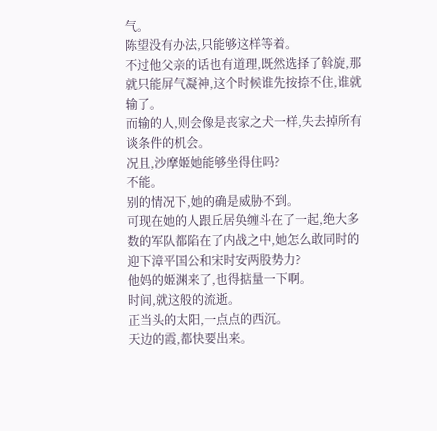气。
陈望没有办法,只能够这样等着。
不过他父亲的话也有道理,既然选择了斡旋,那就只能屏气凝神,这个时候谁先按捺不住,谁就输了。
而输的人,则会像是丧家之犬一样,失去掉所有谈条件的机会。
况且,沙摩姬她能够坐得住吗?
不能。
别的情况下,她的确是威胁不到。
可现在她的人跟丘居奂缠斗在了一起,绝大多数的军队都陷在了内战之中,她怎么敢同时的迎下漳平国公和宋时安两股势力?
他妈的姬渊来了,也得掂量一下啊。
时间,就这般的流逝。
正当头的太阳,一点点的西沉。
天边的霞,都快要出来。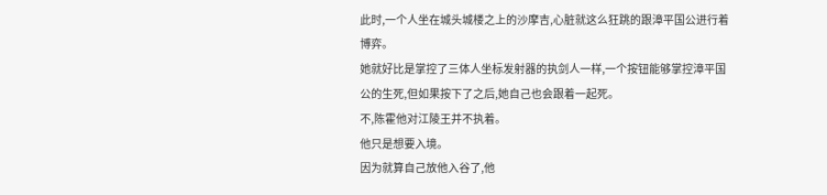此时,一个人坐在城头城楼之上的沙摩吉,心脏就这么狂跳的跟漳平国公进行着博弈。
她就好比是掌控了三体人坐标发射器的执剑人一样,一个按钮能够掌控漳平国公的生死,但如果按下了之后,她自己也会跟着一起死。
不,陈霍他对江陵王并不执着。
他只是想要入境。
因为就算自己放他入谷了,他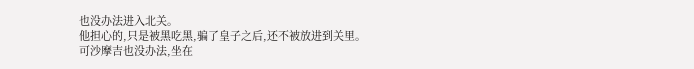也没办法进入北关。
他担心的,只是被黑吃黑,骗了皇子之后,还不被放进到关里。
可沙摩吉也没办法,坐在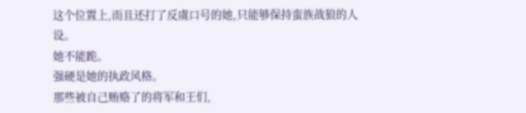这个位置上,而且还打了反虞口号的她,只能够保持蛮族战狼的人设。
她不能跪。
强硬是她的执政风格。
那些被自己贿赂了的将军和王们,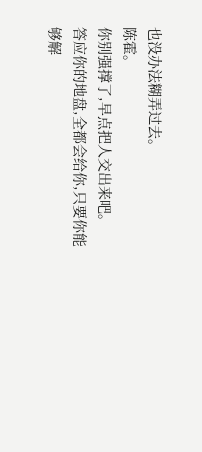也没办法糊弄过去。
陈霍。
你别强撑了,早点把人交出来吧。
答应你的地盘,全都会给你,只要你能够解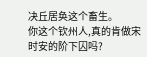决丘居奂这个畜生。
你这个钦州人,真的肯做宋时安的阶下囚吗?